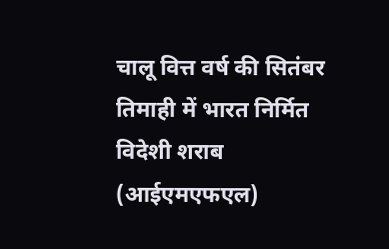चालू वित्त वर्ष की सितंबर तिमाही में भारत निर्मित विदेशी शराब (आईएमएफएल)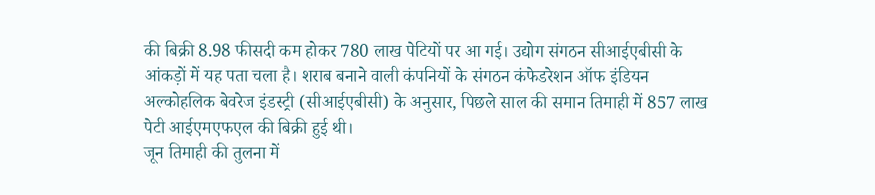की बिक्री 8.98 फीसदी कम होकर 780 लाख पेटियों पर आ गई। उद्योग संगठन सीआईएबीसी के आंकड़ों में यह पता चला है। शराब बनाने वाली कंपनियों के संगठन कंफेडरेशन ऑफ इंडियन अल्कोहलिक बेवरेज इंडस्ट्री (सीआईएबीसी) के अनुसार, पिछले साल की समान तिमाही में 857 लाख पेटी आईएमएफएल की बिक्री हुई थी।
जून तिमाही की तुलना में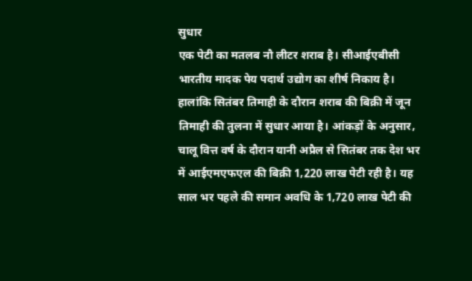सुधार
एक पेटी का मतलब नौ लीटर शराब है। सीआईएबीसी भारतीय मादक पेय पदार्थ उद्योग का शीर्ष निकाय है। हालांकि सितंबर तिमाही के दौरान शराब की बिक्री में जून तिमाही की तुलना में सुधार आया है। आंकड़ों के अनुसार, चालू वित्त वर्ष के दौरान यानी अप्रैल से सितंबर तक देश भर में आईएमएफएल की बिक्री 1,220 लाख पेटी रही है। यह साल भर पहले की समान अवधि के 1,720 लाख पेटी की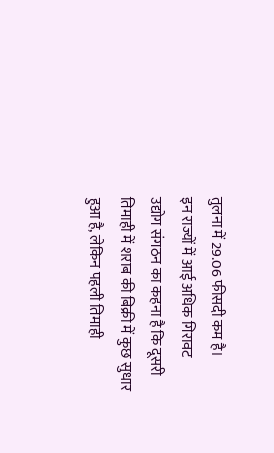तुलना में 29.06 फीसदी कम है।
इन राज्यों में आई अधिक गिरावट
उद्योग संगठन का कहना है कि दूसरी तिमाही में शराब की बिक्री में कुछ सुधार हुआ है, लेकिन पहली तिमाही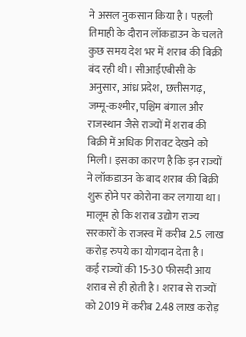ने असल नुकसान किया है। पहली तिमाही के दौरान लॉकडाउन के चलते कुछ समय देश भर में शराब की बिक्री बंद रही थी। सीआईएबीसी के अनुसार, आंध्र प्रदेश, छत्तीसगढ़, जम्मू-कश्मीर, पश्चिम बंगाल और राजस्थान जैसे राज्यों में शराब की बिक्री में अधिक गिरावट देखने को मिली। इसका कारण है कि इन राज्यों ने लॉकडाउन के बाद शराब की बिक्री शुरू होने पर कोरोना कर लगाया था। मालूम हो कि शराब उद्योग राज्य सरकारों के राजस्व में करीब 2.5 लाख करोड़ रुपये का योगदान देता है।
कई राज्यों की 15-30 फीसदी आय शराब से ही होती है। शराब से राज्यों को 2019 में करीब 2.48 लाख करोड़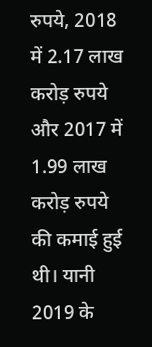रुपये, 2018 में 2.17 लाख करोड़ रुपये और 2017 में 1.99 लाख करोड़ रुपये की कमाई हुई थी। यानी 2019 के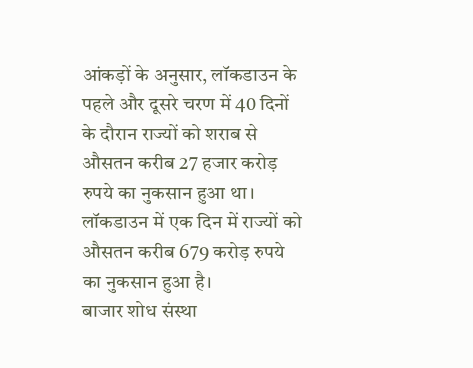आंकड़ों के अनुसार, लॉकडाउन के पहले और दूसरे चरण में 40 दिनों के दौरान राज्यों को शराब से औसतन करीब 27 हजार करोड़ रुपये का नुकसान हुआ था। लॉकडाउन में एक दिन में राज्यों को औसतन करीब 679 करोड़ रुपये का नुकसान हुआ है।
बाजार शोध संस्था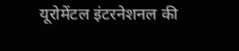यूरोमेंटल इंटरनेशनल की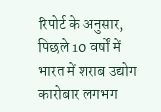रिपोर्ट के अनुसार, पिछले 10 वर्षों में भारत में शराब उद्योग कारोबार लगभग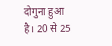दोगुना हुआ है। 20 से 25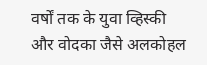वर्षों तक के युवा व्हिस्की और वोदका जैसे अलकोहल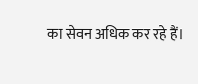का सेवन अधिक कर रहे हैं।